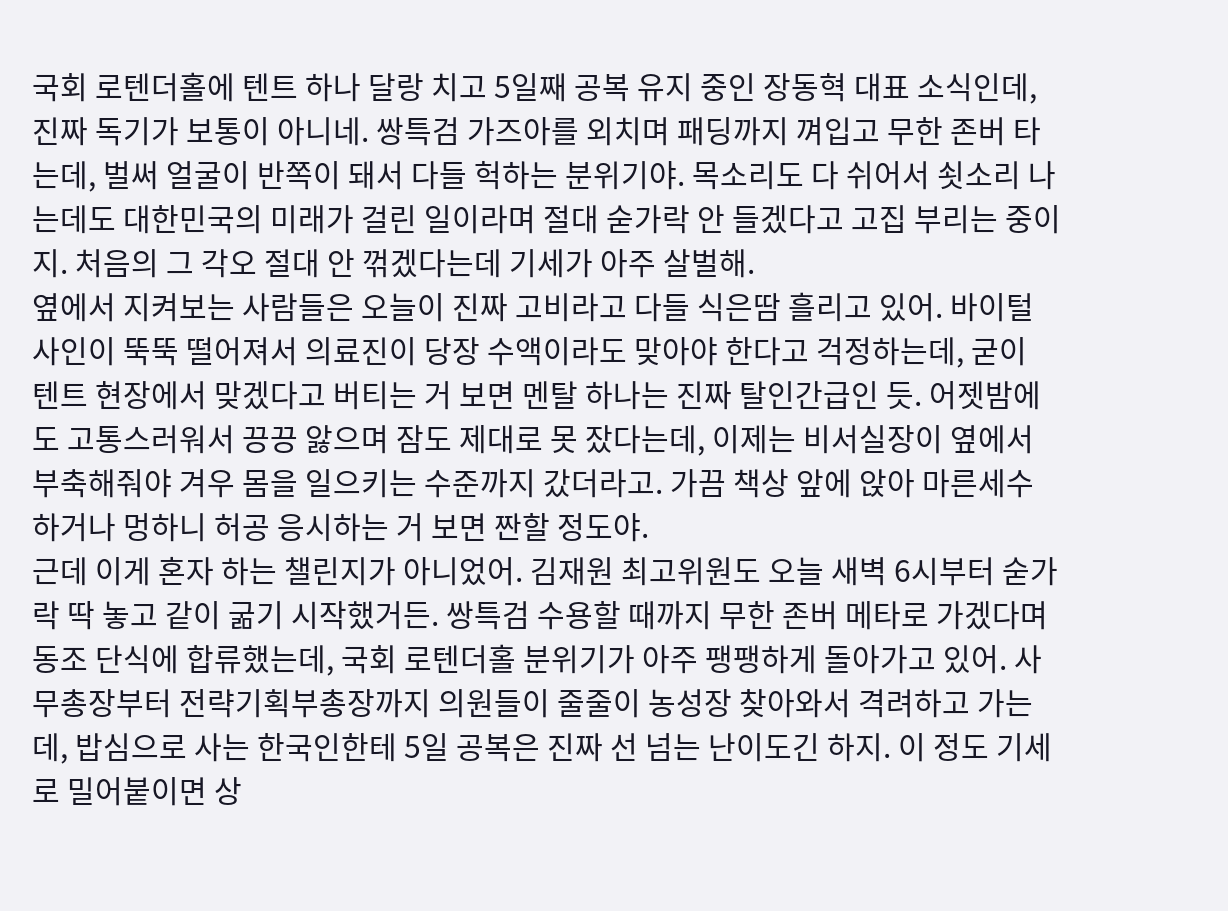국회 로텐더홀에 텐트 하나 달랑 치고 5일째 공복 유지 중인 장동혁 대표 소식인데, 진짜 독기가 보통이 아니네. 쌍특검 가즈아를 외치며 패딩까지 껴입고 무한 존버 타는데, 벌써 얼굴이 반쪽이 돼서 다들 헉하는 분위기야. 목소리도 다 쉬어서 쇳소리 나는데도 대한민국의 미래가 걸린 일이라며 절대 숟가락 안 들겠다고 고집 부리는 중이지. 처음의 그 각오 절대 안 꺾겠다는데 기세가 아주 살벌해.
옆에서 지켜보는 사람들은 오늘이 진짜 고비라고 다들 식은땀 흘리고 있어. 바이털 사인이 뚝뚝 떨어져서 의료진이 당장 수액이라도 맞아야 한다고 걱정하는데, 굳이 텐트 현장에서 맞겠다고 버티는 거 보면 멘탈 하나는 진짜 탈인간급인 듯. 어젯밤에도 고통스러워서 끙끙 앓으며 잠도 제대로 못 잤다는데, 이제는 비서실장이 옆에서 부축해줘야 겨우 몸을 일으키는 수준까지 갔더라고. 가끔 책상 앞에 앉아 마른세수 하거나 멍하니 허공 응시하는 거 보면 짠할 정도야.
근데 이게 혼자 하는 챌린지가 아니었어. 김재원 최고위원도 오늘 새벽 6시부터 숟가락 딱 놓고 같이 굶기 시작했거든. 쌍특검 수용할 때까지 무한 존버 메타로 가겠다며 동조 단식에 합류했는데, 국회 로텐더홀 분위기가 아주 팽팽하게 돌아가고 있어. 사무총장부터 전략기획부총장까지 의원들이 줄줄이 농성장 찾아와서 격려하고 가는데, 밥심으로 사는 한국인한테 5일 공복은 진짜 선 넘는 난이도긴 하지. 이 정도 기세로 밀어붙이면 상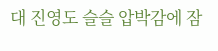대 진영도 슬슬 압박감에 잠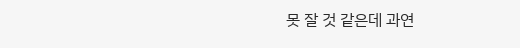못 잘 것 같은데 과연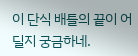이 단식 배틀의 끝이 어딜지 궁금하네.